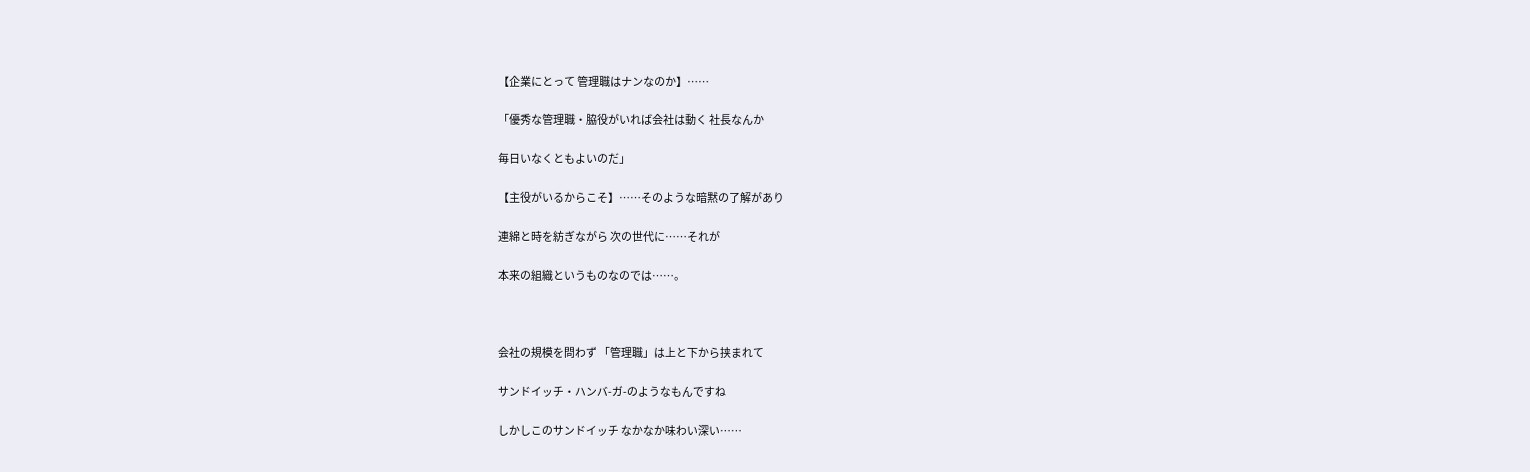【企業にとって 管理職はナンなのか】……

「優秀な管理職・脇役がいれば会社は動く 社長なんか

毎日いなくともよいのだ」

【主役がいるからこそ】……そのような暗黙の了解があり

連綿と時を紡ぎながら 次の世代に……それが

本来の組織というものなのでは……。



会社の規模を問わず 「管理職」は上と下から挟まれて

サンドイッチ・ハンバ-ガ-のようなもんですね

しかしこのサンドイッチ なかなか味わい深い……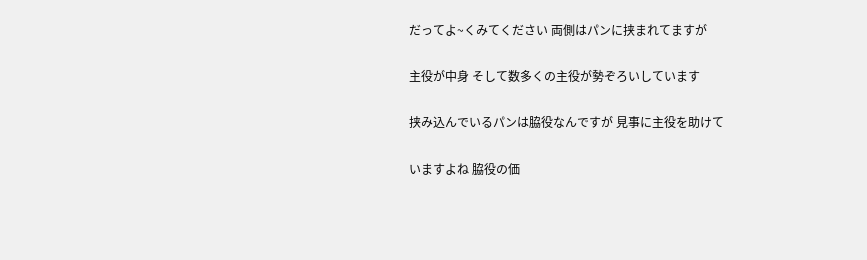だってよ~くみてください 両側はパンに挟まれてますが

主役が中身 そして数多くの主役が勢ぞろいしています

挟み込んでいるパンは脇役なんですが 見事に主役を助けて

いますよね 脇役の価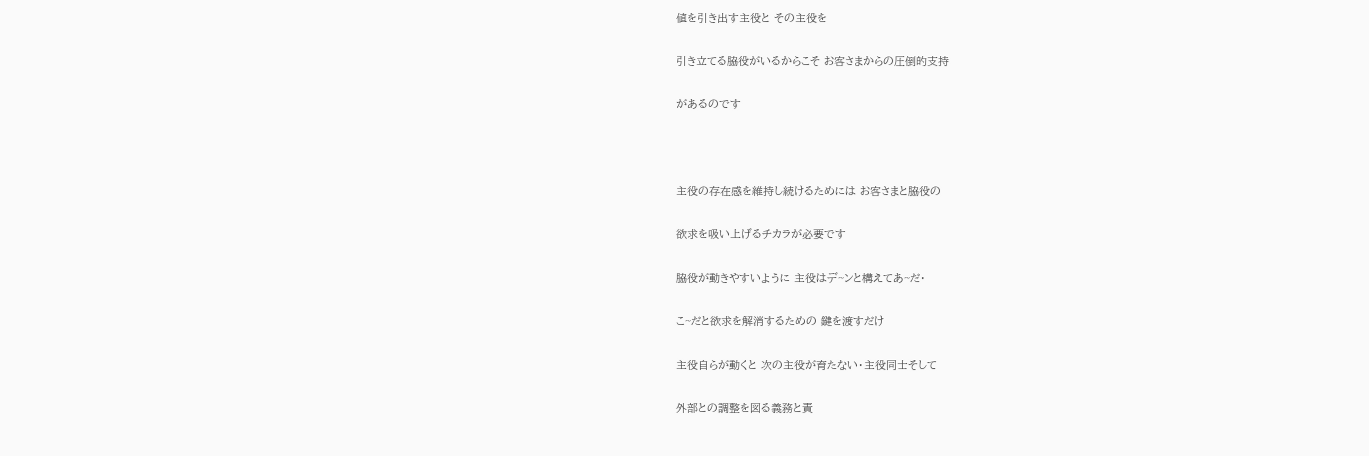値を引き出す主役と その主役を

引き立てる脇役がいるからこそ お客さまからの圧倒的支持

があるのです



主役の存在感を維持し続けるためには お客さまと脇役の

欲求を吸い上げるチカラが必要です

脇役が動きやすいように 主役はデ~ンと構えてあ~だ・

こ~だと欲求を解消するための 鍵を渡すだけ

主役自らが動くと 次の主役が育たない・主役同士そして

外部との調整を図る義務と責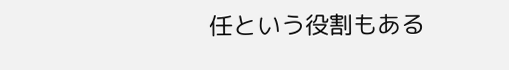任という役割もある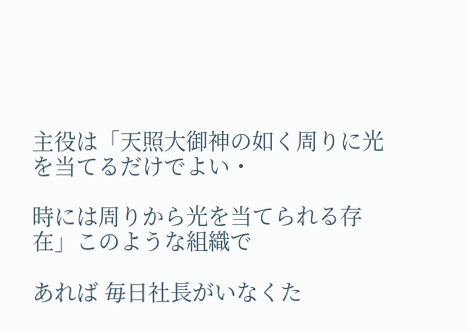主役は「天照大御神の如く周りに光を当てるだけでよい・

時には周りから光を当てられる存在」このような組織で

あれば 毎日社長がいなくた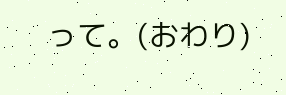って。(おわり)